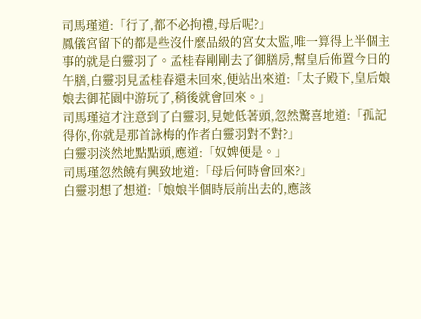司馬瑾道:「行了,都不必拘禮,母后呢?」
鳳儀宮留下的都是些沒什麼品級的宮女太監,唯一算得上半個主事的就是白靈羽了。孟桂春剛剛去了御膳房,幫皇后佈置今日的午膳,白靈羽見孟桂春還未回來,便站出來道:「太子殿下,皇后娘娘去御花園中游玩了,稍後就會回來。」
司馬瑾這才注意到了白靈羽,見她低著頭,忽然驚喜地道:「孤記得你,你就是那首詠梅的作者白靈羽對不對?」
白靈羽淡然地點點頭,應道:「奴婢便是。」
司馬瑾忽然饒有興致地道:「母后何時會回來?」
白靈羽想了想道:「娘娘半個時辰前出去的,應該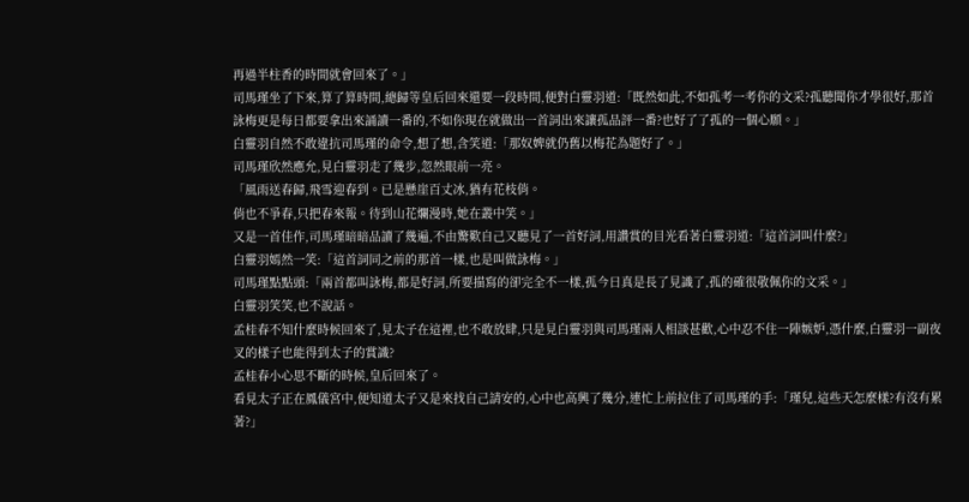再過半柱香的時間就會回來了。」
司馬瑾坐了下來,算了算時間,總歸等皇后回來還要一段時間,便對白靈羽道:「既然如此,不如孤考一考你的文采?孤聽聞你才學很好,那首詠梅更是每日都要拿出來誦讀一番的,不如你現在就做出一首詞出來讓孤品評一番?也好了了孤的一個心願。」
白靈羽自然不敢違抗司馬瑾的命令,想了想,含笑道:「那奴婢就仍舊以梅花為題好了。」
司馬瑾欣然應允,見白靈羽走了幾步,忽然眼前一亮。
「風雨送春歸,飛雪迎春到。已是懸崖百丈冰,猶有花枝俏。
俏也不爭春,只把春來報。待到山花爛漫時,她在叢中笑。」
又是一首佳作,司馬瑾暗暗品讀了幾遍,不由驚歎自己又聽見了一首好詞,用讚賞的目光看著白靈羽道:「這首詞叫什麼?」
白靈羽嫣然一笑:「這首詞同之前的那首一樣,也是叫做詠梅。」
司馬瑾點點頭:「兩首都叫詠梅,都是好詞,所要描寫的卻完全不一樣,孤今日真是長了見識了,孤的確很敬佩你的文采。」
白靈羽笑笑,也不說話。
孟桂春不知什麼時候回來了,見太子在這裡,也不敢放肆,只是見白靈羽與司馬瑾兩人相談甚歡,心中忍不住一陣嫉妒,憑什麼,白靈羽一副夜叉的樣子也能得到太子的賞識?
孟桂春小心思不斷的時候,皇后回來了。
看見太子正在鳳儀宮中,便知道太子又是來找自己請安的,心中也高興了幾分,連忙上前拉住了司馬瑾的手:「瑾兒,這些天怎麼樣?有沒有累著?」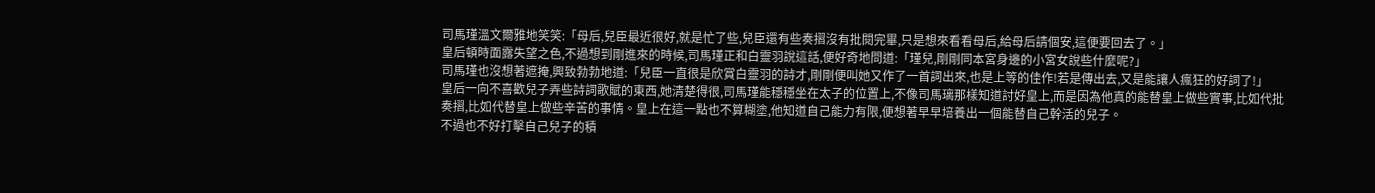司馬瑾溫文爾雅地笑笑:「母后,兒臣最近很好,就是忙了些,兒臣還有些奏摺沒有批閱完畢,只是想來看看母后,給母后請個安,這便要回去了。」
皇后頓時面露失望之色,不過想到剛進來的時候,司馬瑾正和白靈羽說這話,便好奇地問道:「瑾兒,剛剛同本宮身邊的小宮女說些什麼呢?」
司馬瑾也沒想著遮掩,興致勃勃地道:「兒臣一直很是欣賞白靈羽的詩才,剛剛便叫她又作了一首詞出來,也是上等的佳作!若是傳出去,又是能讓人瘋狂的好詞了!」
皇后一向不喜歡兒子弄些詩詞歌賦的東西,她清楚得很,司馬瑾能穩穩坐在太子的位置上,不像司馬璃那樣知道討好皇上,而是因為他真的能替皇上做些實事,比如代批奏摺,比如代替皇上做些辛苦的事情。皇上在這一點也不算糊塗,他知道自己能力有限,便想著早早培養出一個能替自己幹活的兒子。
不過也不好打擊自己兒子的積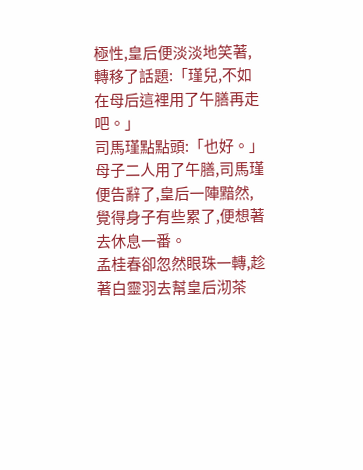極性,皇后便淡淡地笑著,轉移了話題:「瑾兒,不如在母后這裡用了午膳再走吧。」
司馬瑾點點頭:「也好。」
母子二人用了午膳,司馬瑾便告辭了,皇后一陣黯然,覺得身子有些累了,便想著去休息一番。
孟桂春卻忽然眼珠一轉,趁著白靈羽去幫皇后沏茶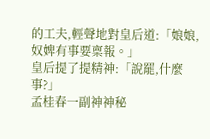的工夫,輕聲地對皇后道:「娘娘,奴婢有事要稟報。」
皇后提了提精神:「說罷,什麼事?」
孟桂春一副神神秘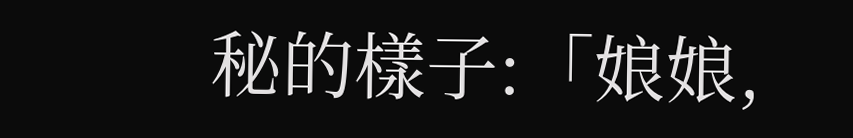秘的樣子:「娘娘,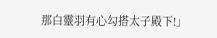那白靈羽有心勾搭太子殿下!」